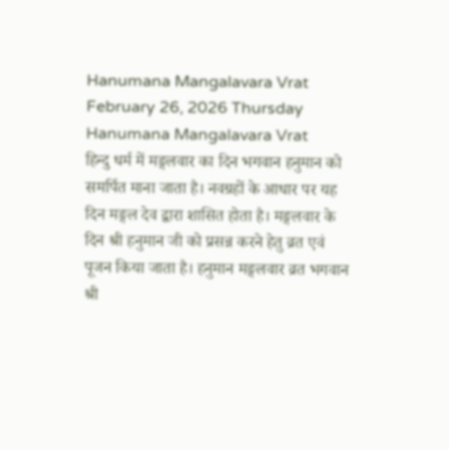Hanumana Mangalavara Vrat
February 26, 2026 Thursday
Hanumana Mangalavara Vrat
हिन्दु धर्म में मङ्गलवार का दिन भगवान हनुमान को समर्पित माना जाता है। नवग्रहों के आधार पर यह दिन मङ्गल देव द्वारा शासित होता है। मङ्गलवार के दिन श्री हनुमान जी को प्रसन्न करने हेतु व्रत एवं पूजन किया जाता है। हनुमान मङ्गलवार व्रत भगवान श्री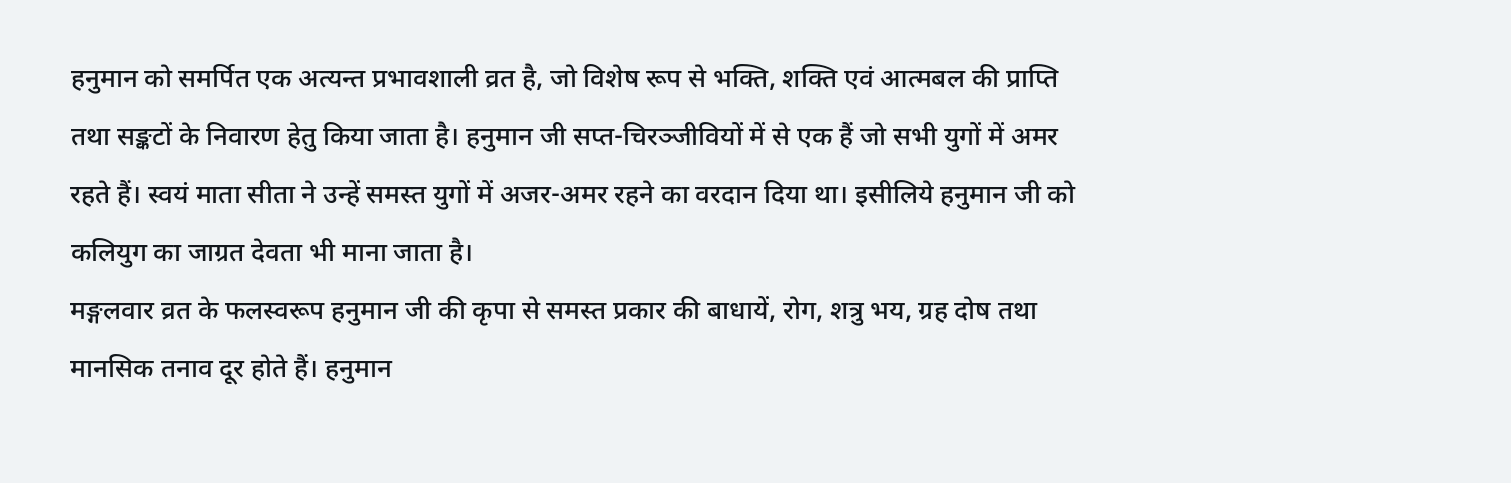हनुमान को समर्पित एक अत्यन्त प्रभावशाली व्रत है, जो विशेष रूप से भक्ति, शक्ति एवं आत्मबल की प्राप्ति तथा सङ्कटों के निवारण हेतु किया जाता है। हनुमान जी सप्त-चिरञ्जीवियों में से एक हैं जो सभी युगों में अमर रहते हैं। स्वयं माता सीता ने उन्हें समस्त युगों में अजर-अमर रहने का वरदान दिया था। इसीलिये हनुमान जी को कलियुग का जाग्रत देवता भी माना जाता है।
मङ्गलवार व्रत के फलस्वरूप हनुमान जी की कृपा से समस्त प्रकार की बाधायें, रोग, शत्रु भय, ग्रह दोष तथा मानसिक तनाव दूर होते हैं। हनुमान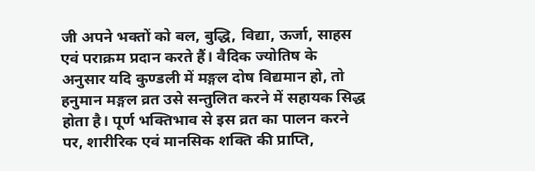जी अपने भक्तों को बल, बुद्धि, विद्या, ऊर्जा, साहस एवं पराक्रम प्रदान करते हैं। वैदिक ज्योतिष के अनुसार यदि कुण्डली में मङ्गल दोष विद्यमान हो, तो हनुमान मङ्गल व्रत उसे सन्तुलित करने में सहायक सिद्ध होता है। पूर्ण भक्तिभाव से इस व्रत का पालन करने पर, शारीरिक एवं मानसिक शक्ति की प्राप्ति,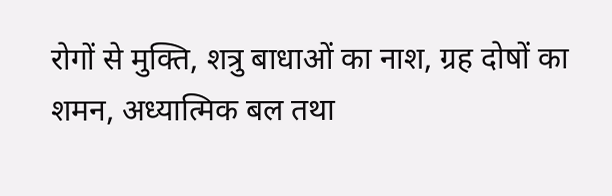रोगों से मुक्ति, शत्रु बाधाओं का नाश, ग्रह दोषों का शमन, अध्यात्मिक बल तथा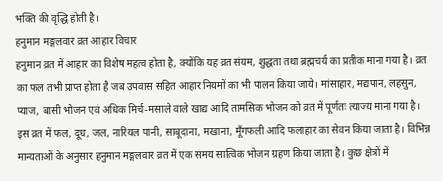भक्ति की वृद्धि होती है।
हनुमान मङ्गलवार व्रत आहार विचार
हनुमान व्रत में आहार का विशेष महत्व होता है, क्योंकि यह व्रत संयम, शुद्धता तथा ब्रह्मचर्य का प्रतीक माना गया है। व्रत का फल तभी प्राप्त होता है जब उपवास सहित आहार नियमों का भी पालन किया जाये। मांसाहार, मद्यपान, लहसुन, प्याज, बासी भोजन एवं अधिक मिर्च-मसाले वाले खाद्य आदि तामसिक भोजन को व्रत में पूर्णतः त्याज्य माना गया है।
इस व्रत में फल, दूध, जल, नारियल पानी, साबूदाना, मखाना, मूँगफली आदि फलाहार का सेवन किया जाता है। विभिन्न मान्यताओं के अनुसार हनुमान मङ्गलवार व्रत में एक समय सात्विक भोजन ग्रहण किया जाता है। कुछ क्षेत्रों में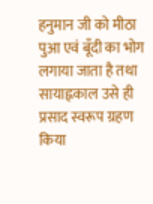हनुमान जी को मीठा पुआ एवं बूँदी का भोग लगाया जाता है तथा सायाह्नकाल उसे ही प्रसाद स्वरूप ग्रहण किया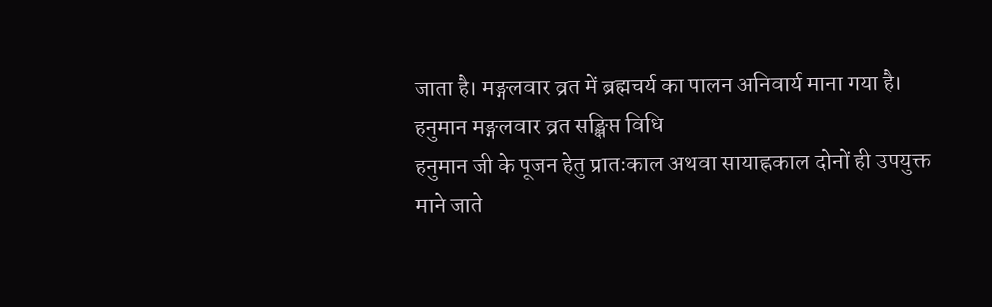जाता है। मङ्गलवार व्रत में ब्रह्मचर्य का पालन अनिवार्य माना गया है।
हनुमान मङ्गलवार व्रत सङ्क्षिप्त विधि
हनुमान जी के पूजन हेतु प्रातःकाल अथवा सायाह्नकाल दोनों ही उपयुक्त माने जाते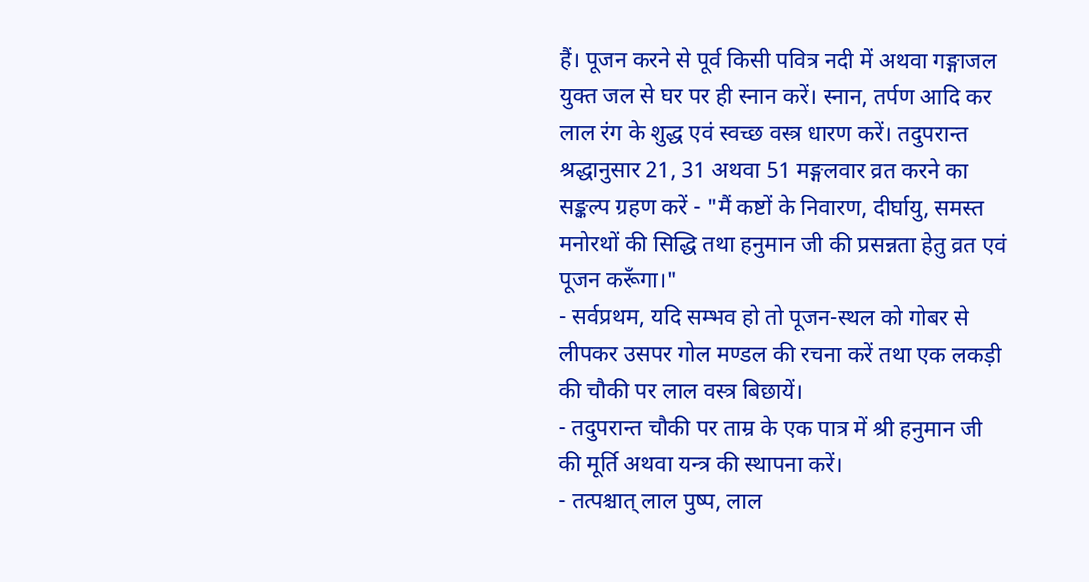हैं। पूजन करने से पूर्व किसी पवित्र नदी में अथवा गङ्गाजल युक्त जल से घर पर ही स्नान करें। स्नान, तर्पण आदि कर लाल रंग के शुद्ध एवं स्वच्छ वस्त्र धारण करें। तदुपरान्त श्रद्धानुसार 21, 31 अथवा 51 मङ्गलवार व्रत करने का सङ्कल्प ग्रहण करें - "मैं कष्टों के निवारण, दीर्घायु, समस्त मनोरथों की सिद्धि तथा हनुमान जी की प्रसन्नता हेतु व्रत एवं पूजन करूँगा।"
- सर्वप्रथम, यदि सम्भव हो तो पूजन-स्थल को गोबर से लीपकर उसपर गोल मण्डल की रचना करें तथा एक लकड़ी की चौकी पर लाल वस्त्र बिछायें।
- तदुपरान्त चौकी पर ताम्र के एक पात्र में श्री हनुमान जी की मूर्ति अथवा यन्त्र की स्थापना करें।
- तत्पश्चात् लाल पुष्प, लाल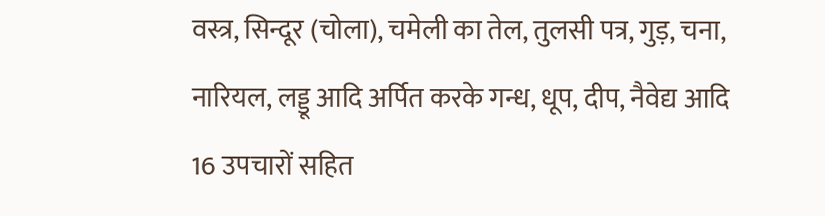वस्त्र, सिन्दूर (चोला), चमेली का तेल, तुलसी पत्र, गुड़, चना, नारियल, लड्डू आदि अर्पित करके गन्ध, धूप, दीप, नैवेद्य आदि 16 उपचारों सहित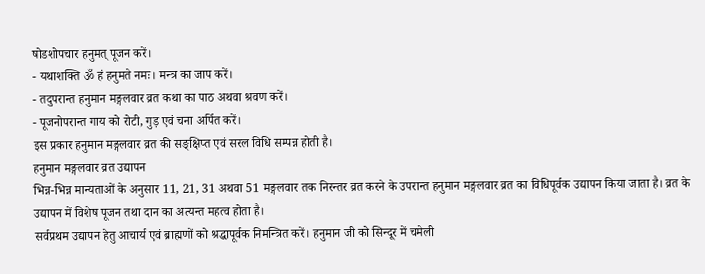षोडशोपचार हनुमत् पूजन करें।
- यथाशक्ति ॐ हं हनुमते नमः। मन्त्र का जाप करें।
- तदुपरान्त हनुमान मङ्गलवार व्रत कथा का पाठ अथवा श्रवण करें।
- पूजनोपरान्त गाय को रोटी, गुड़ एवं चना अर्पित करें।
इस प्रकार हनुमान मङ्गलवार व्रत की सङ्क्षिप्त एवं सरल विधि सम्पन्न होती है।
हनुमान मङ्गलवार व्रत उद्यापन
भिन्न-भिन्न मान्यताओं के अनुसार 11, 21, 31 अथवा 51 मङ्गलवार तक निरन्तर व्रत करने के उपरान्त हनुमान मङ्गलवार व्रत का विधिपूर्वक उद्यापन किया जाता है। व्रत के उद्यापन में विशेष पूजन तथा दान का अत्यन्त महत्व होता है।
सर्वप्रथम उद्यापन हेतु आचार्य एवं ब्राह्मणों को श्रद्धापूर्वक निमन्त्रित करें। हनुमान जी को सिन्दूर में चमेली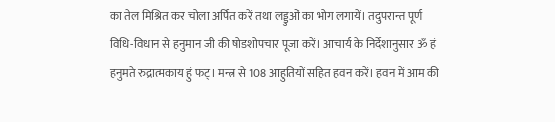का तेल मिश्रित कर चोला अर्पित करें तथा लड्डुओं का भोग लगायें। तदुपरान्त पूर्ण विधि-विधान से हनुमान जी की षोडशोपचार पूजा करें। आचार्य के निर्देशानुसार ॐ हं हनुमते रुद्रात्मकाय हुं फट्। मन्त्र से 108 आहुतियों सहित हवन करें। हवन में आम की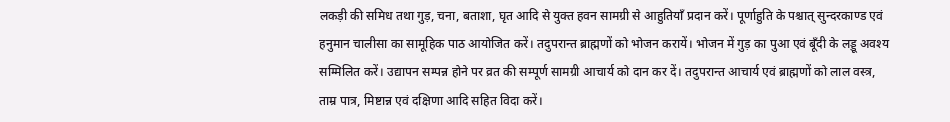लकड़ी की समिध तथा गुड़, चना, बताशा, घृत आदि से युक्त हवन सामग्री से आहुतियाँ प्रदान करें। पूर्णाहुति के पश्चात् सुन्दरकाण्ड एवं हनुमान चालीसा का सामूहिक पाठ आयोजित करें। तदुपरान्त ब्राह्मणों को भोजन करायें। भोजन में गुड़ का पुआ एवं बूँदी के लड्डू अवश्य सम्मिलित करें। उद्यापन सम्पन्न होने पर व्रत की सम्पूर्ण सामग्री आचार्य को दान कर दें। तदुपरान्त आचार्य एवं ब्राह्मणों को लाल वस्त्र, ताम्र पात्र, मिष्टान्न एवं दक्षिणा आदि सहित विदा करें।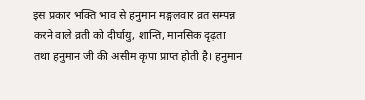इस प्रकार भक्ति भाव से हनुमान मङ्गलवार व्रत सम्पन्न करने वाले व्रती को दीर्घायु, शान्ति, मानसिक दृढ़ता तथा हनुमान जी की असीम कृपा प्राप्त होती है। हनुमान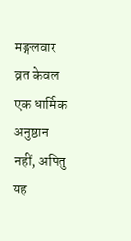मङ्गलवार व्रत केवल एक धार्मिक अनुष्ठान नहीं, अपितु यह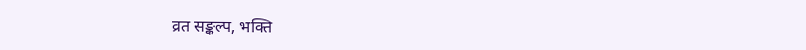व्रत सङ्कल्प, भक्ति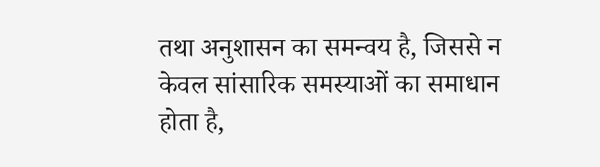तथा अनुशासन का समन्वय है, जिससे न केवल सांसारिक समस्याओं का समाधान होता है,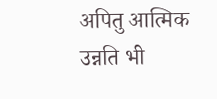अपितु आत्मिक उन्नति भी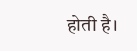होती है।